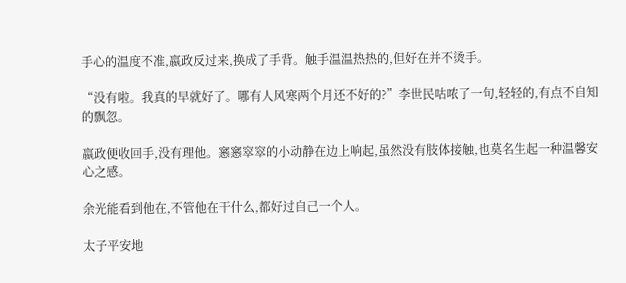手心的温度不准,嬴政反过来,换成了手背。触手温温热热的,但好在并不烫手。

“没有啦。我真的早就好了。哪有人风寒两个月还不好的?”李世民咕哝了一句,轻轻的,有点不自知的飘忽。

嬴政便收回手,没有理他。窸窸窣窣的小动静在边上响起,虽然没有肢体接触,也莫名生起一种温馨安心之感。

余光能看到他在,不管他在干什么,都好过自己一个人。

太子平安地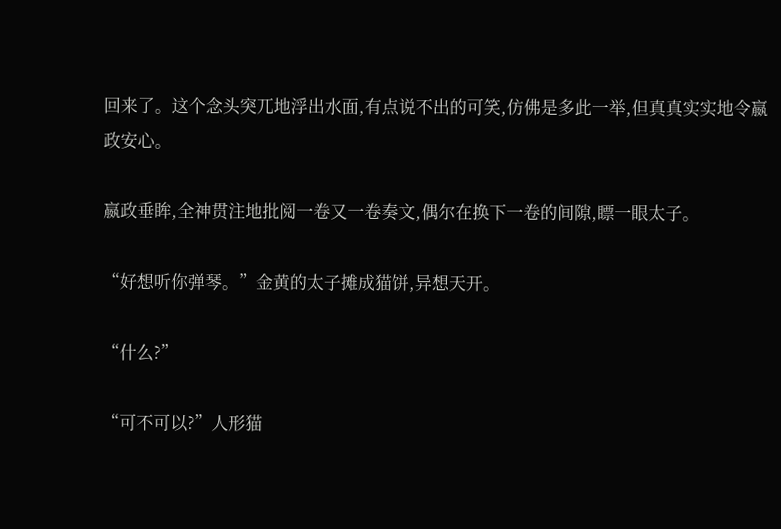回来了。这个念头突兀地浮出水面,有点说不出的可笑,仿佛是多此一举,但真真实实地令嬴政安心。

嬴政垂眸,全神贯注地批阅一卷又一卷奏文,偶尔在换下一卷的间隙,瞟一眼太子。

“好想听你弹琴。”金黄的太子摊成猫饼,异想天开。

“什么?”

“可不可以?”人形猫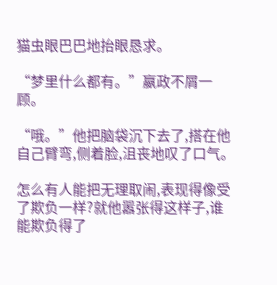猫虫眼巴巴地抬眼恳求。

“梦里什么都有。”嬴政不屑一顾。

“哦。”他把脑袋沉下去了,搭在他自己臂弯,侧着脸,沮丧地叹了口气。

怎么有人能把无理取闹,表现得像受了欺负一样?就他嚣张得这样子,谁能欺负得了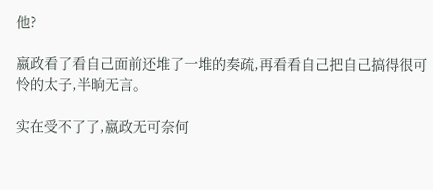他?

嬴政看了看自己面前还堆了一堆的奏疏,再看看自己把自己搞得很可怜的太子,半晌无言。

实在受不了了,嬴政无可奈何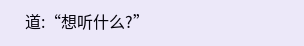道:“想听什么?”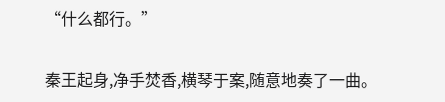“什么都行。”

秦王起身,净手焚香,横琴于案,随意地奏了一曲。